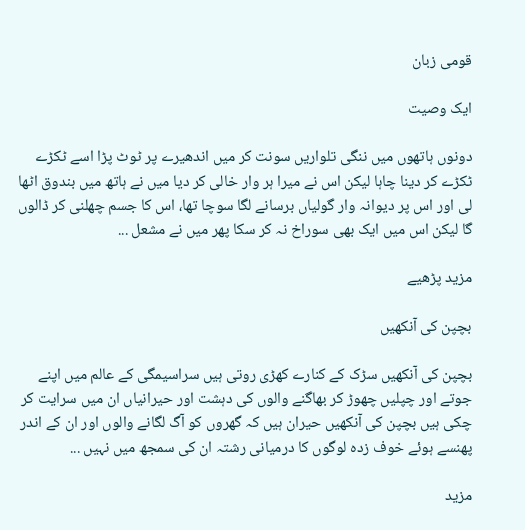قومی زبان

ایک وصیت

دونوں ہاتھوں میں ننگی تلواریں سونت کر میں اندھیرے پر ٹوٹ پڑا اسے ٹکڑے ٹکڑے کر دینا چاہا لیکن اس نے میرا ہر وار خالی کر دیا میں نے ہاتھ میں بندوق اٹھا لی اور اس پر دیوانہ وار گولیاں برسانے لگا سوچا تھا، اس کا جسم چھلنی کر ڈالوں گا لیکن اس میں ایک بھی سوراخ نہ کر سکا پھر میں نے مشعل ...

مزید پڑھیے

بچپن کی آنکھیں

بچپن کی آنکھیں سڑک کے کنارے کھڑی روتی ہیں سراسیمگی کے عالم میں اپنے جوتے اور چپلیں چھوڑ کر بھاگنے والوں کی دہشت اور حیرانیاں ان میں سرایت کر چکی ہیں بچپن کی آنکھیں حیران ہیں کہ گھروں کو آگ لگانے والوں اور ان کے اندر پھنسے ہوئے خوف زدہ لوگوں کا درمیانی رشتہ ان کی سمجھ میں نہیں ...

مزید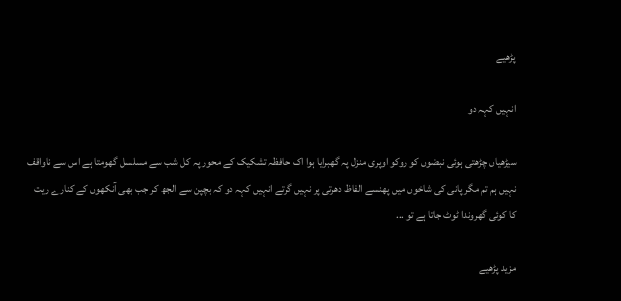پڑھیے

انہیں کہہ دو

سیڑھیاں چڑھتی ہوئی نبضوں کو روکو اوپری منزل پہ گھبرایا ہوا اک حافظہ تشکیک کے محور پہ کل شب سے مسلسل گھومتا ہے اس سے ناواقف نہیں ہم تم مگر پانی کی شاخوں میں پھنسے الفاظ دھرتی پر نہیں گرتے انہیں کہہ دو کہ بچپن سے الجھ کر جب بھی آنکھوں کے کنارے ریت کا کوئی گھروندا ٹوٹ جاتا ہے تو ...

مزید پڑھیے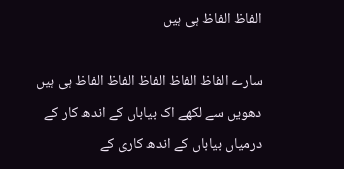الفاظ الفاظ ہی ہیں

سارے الفاظ الفاظ الفاظ الفاظ الفاظ ہی ہیں دھویں سے لکھے اک بیاباں کے اندھ کار کے درمیاں بیاباں کے اندھ کاری کے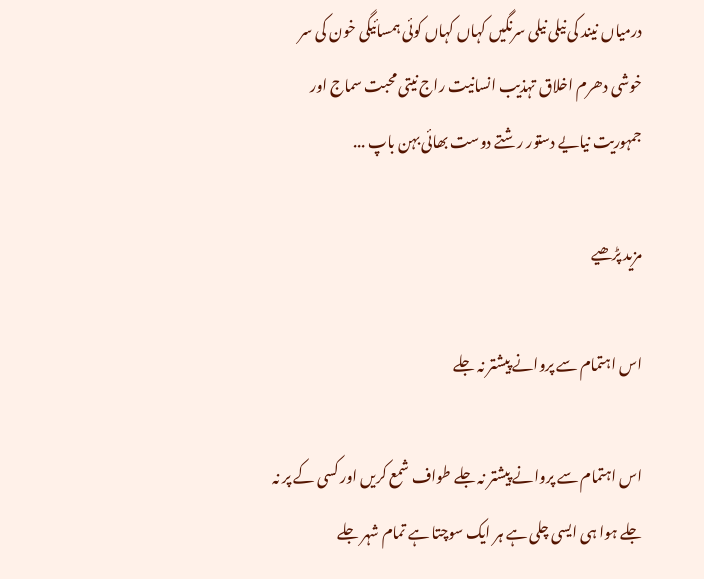درمیاں نیند کی نیلی نیلی سرنگیں کہاں کہاں کوئی ہمسائیگی خون کی سر خوشی دھرم اخلاق تہذیب انسانیت راج نیتی محبت سماج اور جمہوریت نیایے دستور رشتے دوست بھائی بہن باپ ...

مزید پڑھیے

اس اہتمام سے پروانے پیشتر نہ جلے

اس اہتمام سے پروانے پیشتر نہ جلے طواف شمع کریں اور کسی کے پر نہ جلے ہوا ہی ایسی چلی ہے ہر ایک سوچتا ہے تمام شہر جلے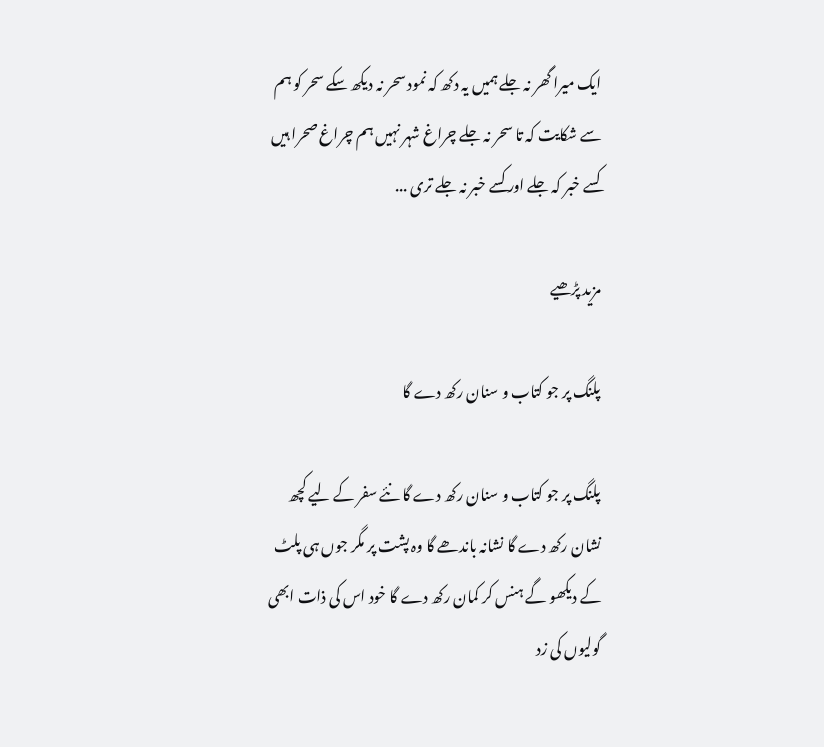ایک میرا گھر نہ جلے ہمیں یہ دکھ کہ نمود سحر نہ دیکھ سکے سحر کو ہم سے شکایت کہ تا سحر نہ جلے چراغ شہر نہیں ہم چراغ صحرا ہیں کسے خبر کہ جلے اور کسے خبر نہ جلے تری ...

مزید پڑھیے

پلنگ پر جو کتاب و سنان رکھ دے گا

پلنگ پر جو کتاب و سنان رکھ دے گا نئے سفر کے لیے کچھ نشان رکھ دے گا نشانہ باندھے گا وہ پشت پر مگر جوں ہی پلٹ کے دیکھو گے ہنس کر کمان رکھ دے گا خود اس کی ذات ابھی گولیوں کی زد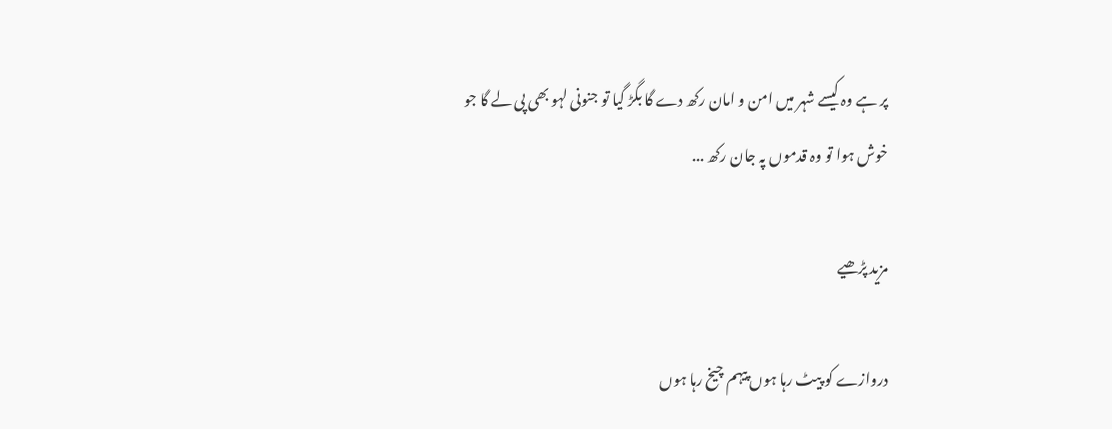پر ہے وہ کیسے شہر میں امن و امان رکھ دے گا بگڑ گیا تو جنونی لہو بھی پی لے گا جو خوش ہوا تو وہ قدموں پہ جان رکھ ...

مزید پڑھیے

دروازے کو پیٹ رہا ہوں پیہم چیخ رہا ہوں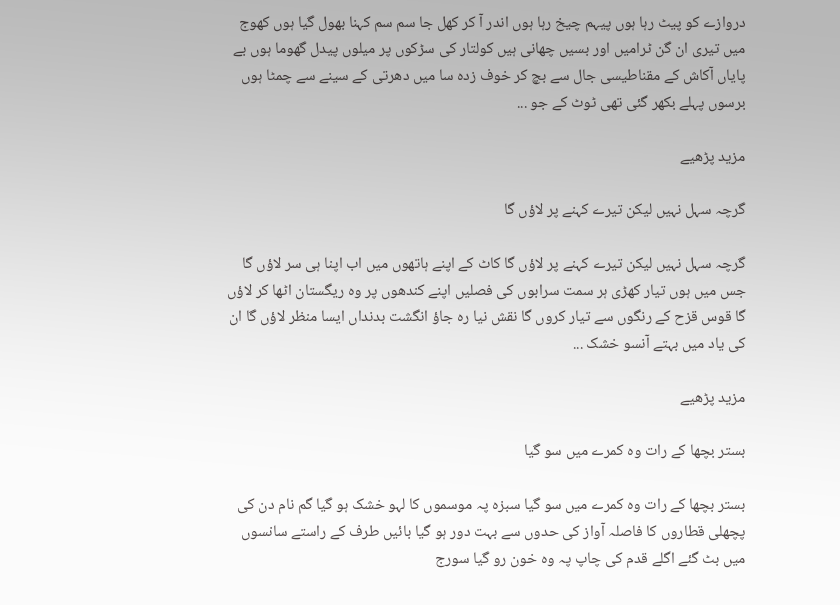دروازے کو پیٹ رہا ہوں پیہم چیخ رہا ہوں اندر آ کر کھل جا سم سم کہنا بھول گیا ہوں کھوج میں تیری ان گن ٹرامیں اور بسیں چھانی ہیں کولتار کی سڑکوں پر میلوں پیدل گھوما ہوں بے پایاں آکاش کے مقناطیسی جال سے بچ کر خوف زدہ سا میں دھرتی کے سینے سے چمٹا ہوں برسوں پہلے بکھر گئی تھی ٹوٹ کے جو ...

مزید پڑھیے

گرچہ سہل نہیں لیکن تیرے کہنے پر لاؤں گا

گرچہ سہل نہیں لیکن تیرے کہنے پر لاؤں گا کاٹ کے اپنے ہاتھوں میں اب اپنا ہی سر لاؤں گا جس میں ہوں تیار کھڑی ہر سمت سرابوں کی فصلیں اپنے کندھوں پر وہ ریگستان اٹھا کر لاؤں گا قوس قزح کے رنگوں سے تیار کروں گا نقش نیا رہ جاؤ انگشت بدنداں ایسا منظر لاؤں گا ان کی یاد میں بہتے آنسو خشک ...

مزید پڑھیے

بستر بچھا کے رات وہ کمرے میں سو گیا

بستر بچھا کے رات وہ کمرے میں سو گیا سبزہ پہ موسموں کا لہو خشک ہو گیا گم نام دن کی پچھلی قطاروں کا فاصلہ آواز کی حدوں سے بہت دور ہو گیا بائیں طرف کے راستے سانسوں میں بٹ گئے اگلے قدم کی چاپ پہ وہ خون رو گیا سورج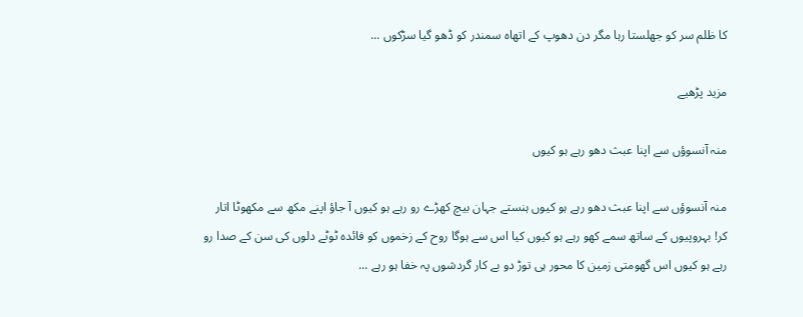کا ظلم سر کو جھلستا رہا مگر دن دھوپ کے اتھاہ سمندر کو ڈھو گیا سڑکوں ...

مزید پڑھیے

منہ آنسوؤں سے اپنا عبث دھو رہے ہو کیوں

منہ آنسوؤں سے اپنا عبث دھو رہے ہو کیوں ہنستے جہان بیچ کھڑے رو رہے ہو کیوں آ جاؤ اپنے مکھ سے مکھوٹا اتار کر! بہروپیوں کے ساتھ سمے کھو رہے ہو کیوں کیا اس سے ہوگا روح کے زخموں کو فائدہ ٹوٹے دلوں کی سن کے صدا رو رہے ہو کیوں اس گھومتی زمین کا محور ہی توڑ دو بے کار گردشوں پہ خفا ہو رہے ...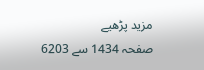مزید پڑھیے
صفحہ 1434 سے 6203